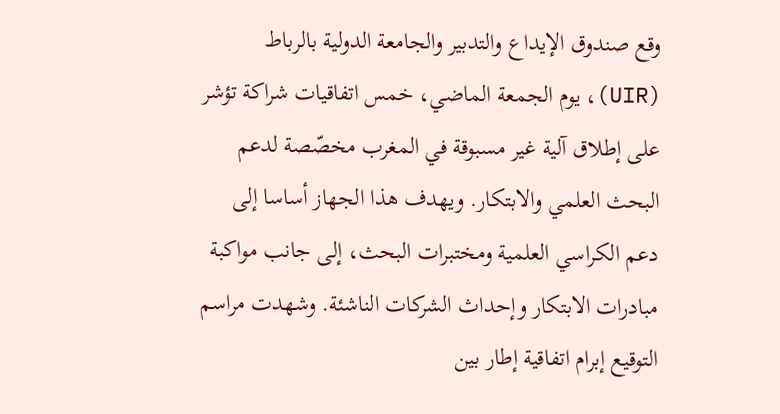وقع صندوق الإيداع والتدبير والجامعة الدولية بالرباط (UIR)، يوم الجمعة الماضي، خمس اتفاقيات شراكة تؤشر على إطلاق آلية غير مسبوقة في المغرب مخصّصة لدعم البحث العلمي والابتكار. ويهدف هذا الجهاز أساسا إلى دعم الكراسي العلمية ومختبرات البحث، إلى جانب مواكبة مبادرات الابتكار وإحداث الشركات الناشئة. وشهدت مراسم التوقيع إبرام اتفاقية إطار بين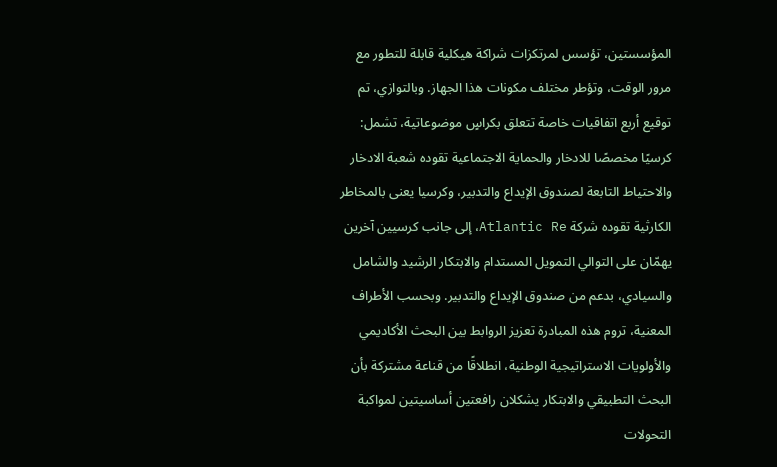المؤسستين، تؤسس لمرتكزات شراكة هيكلية قابلة للتطور مع مرور الوقت، وتؤطر مختلف مكونات هذا الجهاز. وبالتوازي، تم توقيع أربع اتفاقيات خاصة تتعلق بكراسٍ موضوعاتية، تشمل: كرسيًا مخصصًا للادخار والحماية الاجتماعية تقوده شعبة الادخار والاحتياط التابعة لصندوق الإيداع والتدبير، وكرسيا يعنى بالمخاطر الكارثية تقوده شركة Atlantic Re، إلى جانب كرسيين آخرين يهمّان على التوالي التمويل المستدام والابتكار الرشيد والشامل والسيادي، بدعم من صندوق الإيداع والتدبير. وبحسب الأطراف المعنية، تروم هذه المبادرة تعزيز الروابط بين البحث الأكاديمي والأولويات الاستراتيجية الوطنية، انطلاقًا من قناعة مشتركة بأن البحث التطبيقي والابتكار يشكلان رافعتين أساسيتين لمواكبة التحولات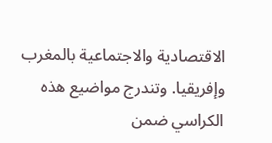الاقتصادية والاجتماعية بالمغرب وإفريقيا. وتندرج مواضيع هذه الكراسي ضمن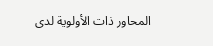المحاور ذات الأولوية لدى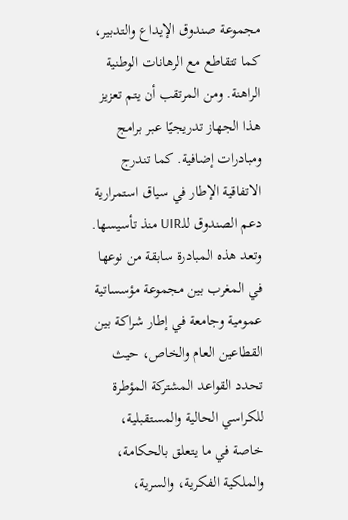مجموعة صندوق الإيداع والتدبير، كما تتقاطع مع الرهانات الوطنية الراهنة. ومن المرتقب أن يتم تعزيز هذا الجهاز تدريجيًا عبر برامج ومبادرات إضافية. كما تندرج الاتفاقية الإطار في سياق استمرارية دعم الصندوق للـUIR منذ تأسيسها. وتعد هذه المبادرة سابقة من نوعها في المغرب بين مجموعة مؤسساتية عمومية وجامعة في إطار شراكة بين القطاعين العام والخاص، حيث تحدد القواعد المشتركة المؤطرة للكراسي الحالية والمستقبلية، خاصة في ما يتعلق بالحكامة، والملكية الفكرية، والسرية،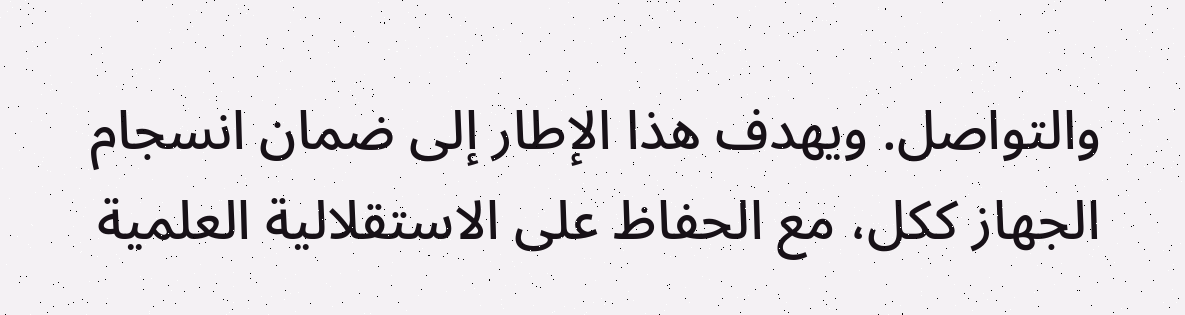والتواصل. ويهدف هذا الإطار إلى ضمان انسجام الجهاز ككل، مع الحفاظ على الاستقلالية العلمية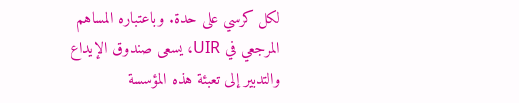لكل كرسي على حدة. وباعتباره المساهم المرجعي في UIR، يسعى صندوق الإيداع والتدبير إلى تعبئة هذه المؤسسة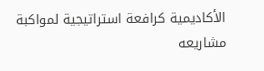الأكاديمية كرافعة استراتيجية لمواكبة مشاريعه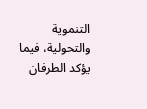التنموية والتحولية، فيما يؤكد الطرفان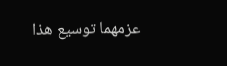عزمهما توسيع هذا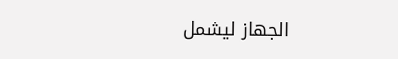الجهاز ليشمل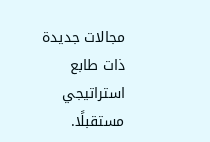مجالات جديدة ذات طابع استراتيجي مستقبلًا.